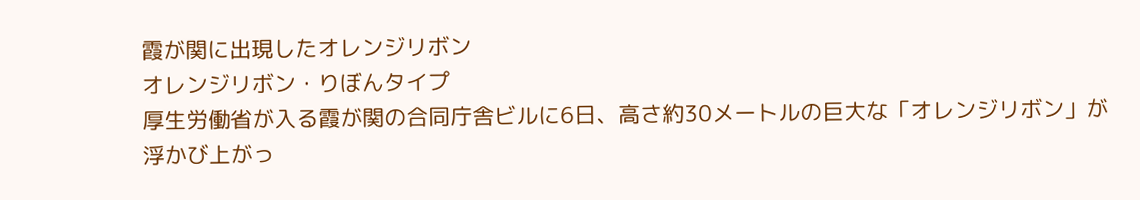霞が関に出現したオレンジリボン
オレンジリボン・りぼんタイプ
厚生労働省が入る霞が関の合同庁舎ビルに6日、高さ約30メートルの巨大な「オレンジリボン」が浮かび上がっ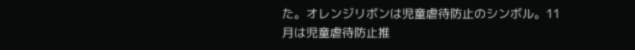た。オレンジリボンは児童虐待防止のシンボル。11月は児童虐待防止推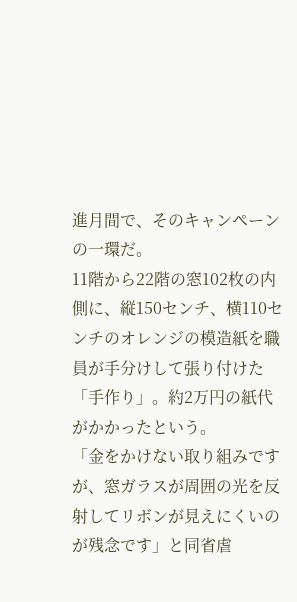進月間で、そのキャンペーンの一環だ。
11階から22階の窓102枚の内側に、縦150センチ、横110センチのオレンジの模造紙を職員が手分けして張り付けた「手作り」。約2万円の紙代がかかったという。
「金をかけない取り組みですが、窓ガラスが周囲の光を反射してリボンが見えにくいのが残念です」と同省虐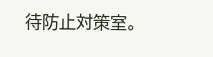待防止対策室。